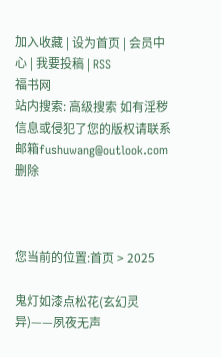加入收藏 | 设为首页 | 会员中心 | 我要投稿 | RSS
福书网
站内搜索: 高级搜索 如有淫秽信息或侵犯了您的版权请联系邮箱fushuwang@outlook.com删除



您当前的位置:首页 > 2025

鬼灯如漆点松花(玄幻灵异)——夙夜无声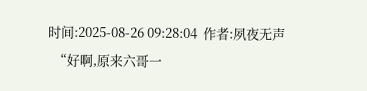时间:2025-08-26 09:28:04  作者:夙夜无声
  “好啊,原来六哥一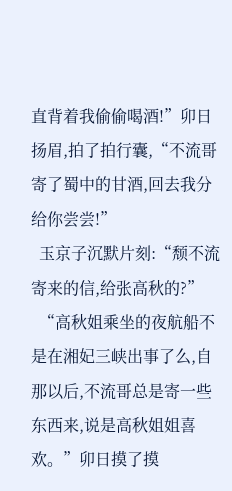直背着我偷偷喝酒!”卯日扬眉,拍了拍行囊,“不流哥寄了蜀中的甘酒,回去我分给你尝尝!”
  玉京子沉默片刻:“颓不流寄来的信,给张高秋的?”
  “高秋姐乘坐的夜航船不是在湘妃三峡出事了么,自那以后,不流哥总是寄一些东西来,说是高秋姐姐喜欢。”卯日摸了摸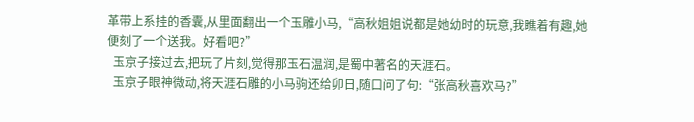革带上系挂的香囊,从里面翻出一个玉雕小马,“高秋姐姐说都是她幼时的玩意,我瞧着有趣,她便刻了一个送我。好看吧?”
  玉京子接过去,把玩了片刻,觉得那玉石温润,是蜀中著名的天涯石。
  玉京子眼神微动,将天涯石雕的小马驹还给卯日,随口问了句:“张高秋喜欢马?”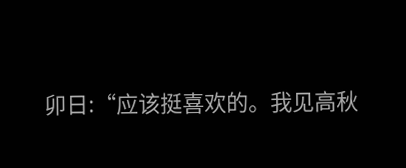卯日:“应该挺喜欢的。我见高秋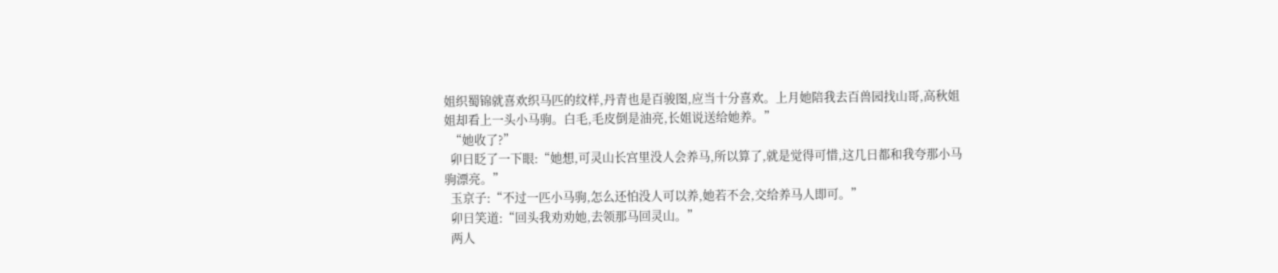姐织蜀锦就喜欢织马匹的纹样,丹青也是百骏图,应当十分喜欢。上月她陪我去百兽园找山哥,高秋姐姐却看上一头小马驹。白毛,毛皮倒是油亮,长姐说送给她养。”
  “她收了?”
  卯日眨了一下眼:“她想,可灵山长宫里没人会养马,所以算了,就是觉得可惜,这几日都和我夸那小马驹漂亮。”
  玉京子:“不过一匹小马驹,怎么还怕没人可以养,她若不会,交给养马人即可。”
  卯日笑道:“回头我劝劝她,去领那马回灵山。”
  两人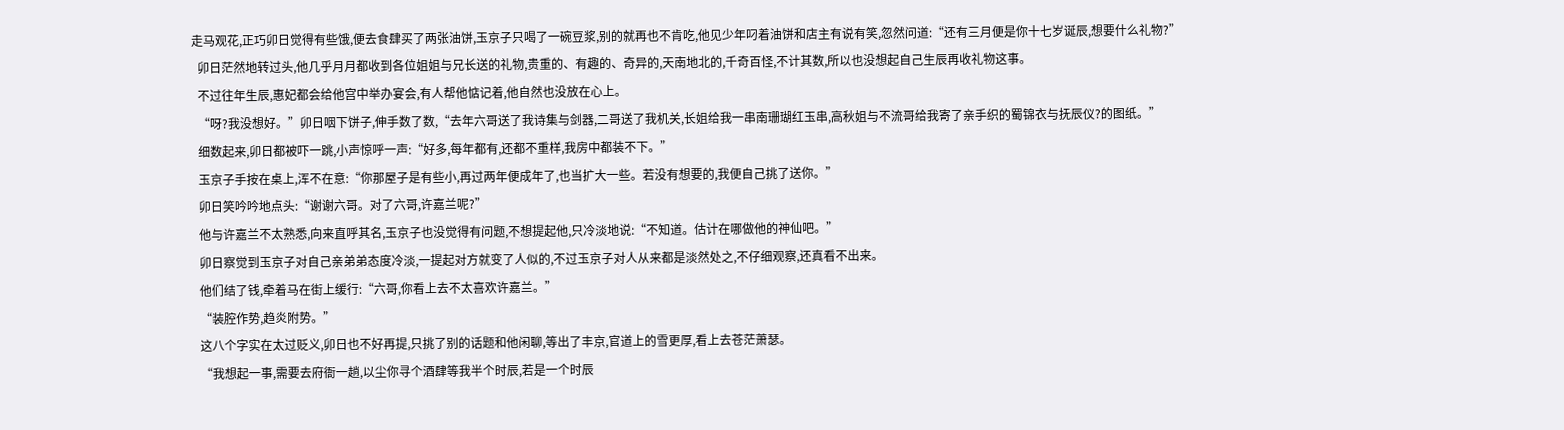走马观花,正巧卯日觉得有些饿,便去食肆买了两张油饼,玉京子只喝了一碗豆浆,别的就再也不肯吃,他见少年叼着油饼和店主有说有笑,忽然问道:“还有三月便是你十七岁诞辰,想要什么礼物?”
  卯日茫然地转过头,他几乎月月都收到各位姐姐与兄长送的礼物,贵重的、有趣的、奇异的,天南地北的,千奇百怪,不计其数,所以也没想起自己生辰再收礼物这事。
  不过往年生辰,惠妃都会给他宫中举办宴会,有人帮他惦记着,他自然也没放在心上。
  “呀?我没想好。”卯日咽下饼子,伸手数了数,“去年六哥送了我诗集与剑器,二哥送了我机关,长姐给我一串南珊瑚红玉串,高秋姐与不流哥给我寄了亲手织的蜀锦衣与抚辰仪?的图纸。”
  细数起来,卯日都被吓一跳,小声惊呼一声:“好多,每年都有,还都不重样,我房中都装不下。”
  玉京子手按在桌上,浑不在意:“你那屋子是有些小,再过两年便成年了,也当扩大一些。若没有想要的,我便自己挑了送你。”
  卯日笑吟吟地点头:“谢谢六哥。对了六哥,许嘉兰呢?”
  他与许嘉兰不太熟悉,向来直呼其名,玉京子也没觉得有问题,不想提起他,只冷淡地说:“不知道。估计在哪做他的神仙吧。”
  卯日察觉到玉京子对自己亲弟弟态度冷淡,一提起对方就变了人似的,不过玉京子对人从来都是淡然处之,不仔细观察,还真看不出来。
  他们结了钱,牵着马在街上缓行:“六哥,你看上去不太喜欢许嘉兰。”
  “装腔作势,趋炎附势。”
  这八个字实在太过贬义,卯日也不好再提,只挑了别的话题和他闲聊,等出了丰京,官道上的雪更厚,看上去苍茫萧瑟。
  “我想起一事,需要去府衙一趟,以尘你寻个酒肆等我半个时辰,若是一个时辰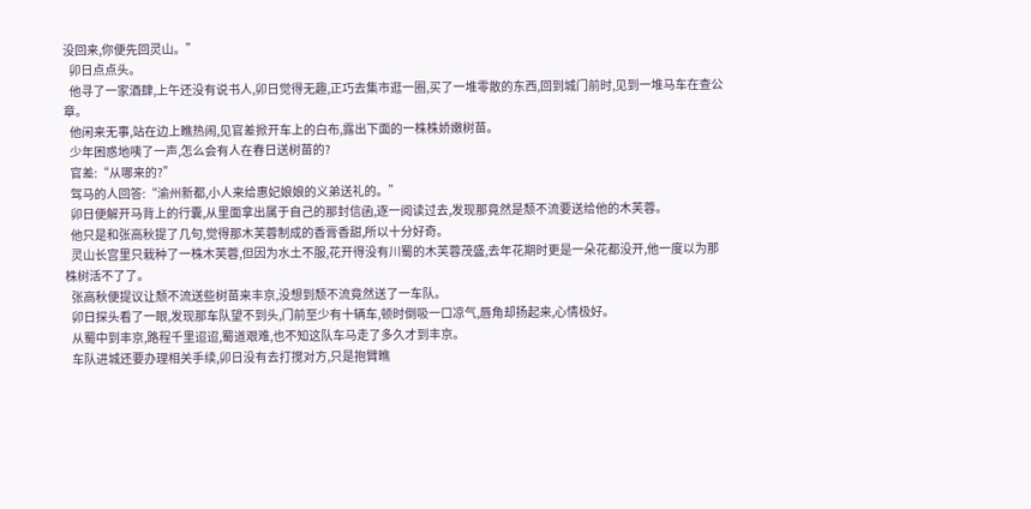没回来,你便先回灵山。”
  卯日点点头。
  他寻了一家酒肆,上午还没有说书人,卯日觉得无趣,正巧去集市逛一圈,买了一堆零散的东西,回到城门前时,见到一堆马车在查公章。
  他闲来无事,站在边上瞧热闹,见官差掀开车上的白布,露出下面的一株株娇嫩树苗。
  少年困惑地咦了一声,怎么会有人在春日送树苗的?
  官差:“从哪来的?”
  驾马的人回答:“渝州新都,小人来给惠妃娘娘的义弟送礼的。”
  卯日便解开马背上的行囊,从里面拿出属于自己的那封信函,逐一阅读过去,发现那竟然是颓不流要送给他的木芙蓉。
  他只是和张高秋提了几句,觉得那木芙蓉制成的香膏香甜,所以十分好奇。
  灵山长宫里只栽种了一株木芙蓉,但因为水土不服,花开得没有川蜀的木芙蓉茂盛,去年花期时更是一朵花都没开,他一度以为那株树活不了了。
  张高秋便提议让颓不流送些树苗来丰京,没想到颓不流竟然送了一车队。
  卯日探头看了一眼,发现那车队望不到头,门前至少有十辆车,顿时倒吸一口凉气,唇角却扬起来,心情极好。
  从蜀中到丰京,路程千里迢迢,蜀道艰难,也不知这队车马走了多久才到丰京。
  车队进城还要办理相关手续,卯日没有去打搅对方,只是抱臂瞧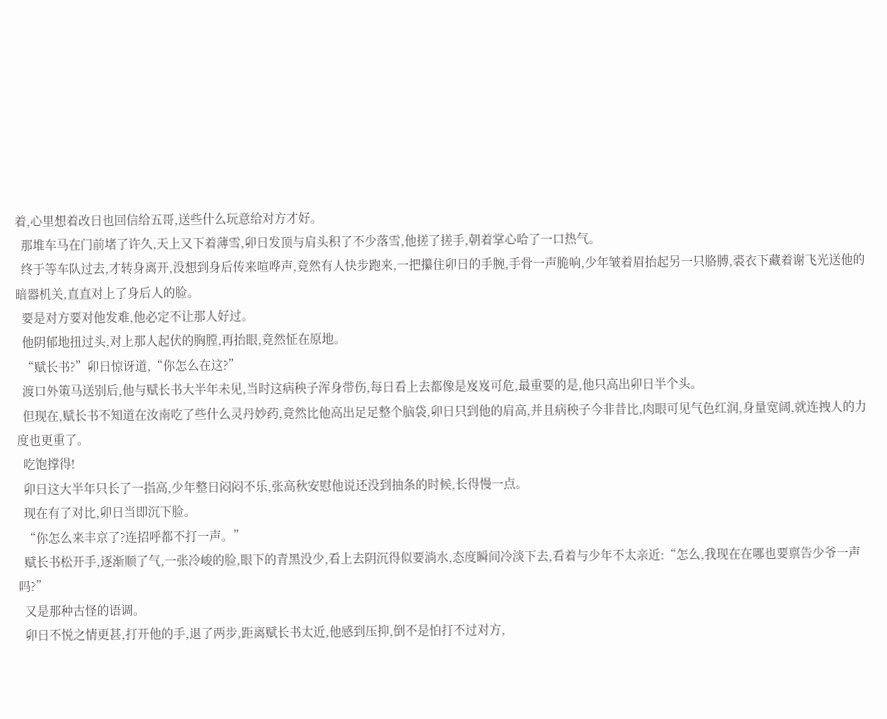着,心里想着改日也回信给五哥,送些什么玩意给对方才好。
  那堆车马在门前堵了许久,天上又下着薄雪,卯日发顶与肩头积了不少落雪,他搓了搓手,朝着掌心哈了一口热气。
  终于等车队过去,才转身离开,没想到身后传来喧哗声,竟然有人快步跑来,一把攥住卯日的手腕,手骨一声脆响,少年皱着眉抬起另一只胳膊,裘衣下藏着谢飞光送他的暗器机关,直直对上了身后人的脸。
  要是对方要对他发难,他必定不让那人好过。
  他阴郁地扭过头,对上那人起伏的胸膛,再抬眼,竟然怔在原地。
  “赋长书?”卯日惊讶道,“你怎么在这?”
  渡口外策马送别后,他与赋长书大半年未见,当时这病秧子浑身带伤,每日看上去都像是岌岌可危,最重要的是,他只高出卯日半个头。
  但现在,赋长书不知道在汝南吃了些什么灵丹妙药,竟然比他高出足足整个脑袋,卯日只到他的肩高,并且病秧子今非昔比,肉眼可见气色红润,身量宽阔,就连拽人的力度也更重了。
  吃饱撑得!
  卯日这大半年只长了一指高,少年整日闷闷不乐,张高秋安慰他说还没到抽条的时候,长得慢一点。
  现在有了对比,卯日当即沉下脸。
  “你怎么来丰京了?连招呼都不打一声。”
  赋长书松开手,逐渐顺了气,一张冷峻的脸,眼下的青黑没少,看上去阴沉得似要淌水,态度瞬间冷淡下去,看着与少年不太亲近:“怎么,我现在在哪也要禀告少爷一声吗?”
  又是那种古怪的语调。
  卯日不悦之情更甚,打开他的手,退了两步,距离赋长书太近,他感到压抑,倒不是怕打不过对方,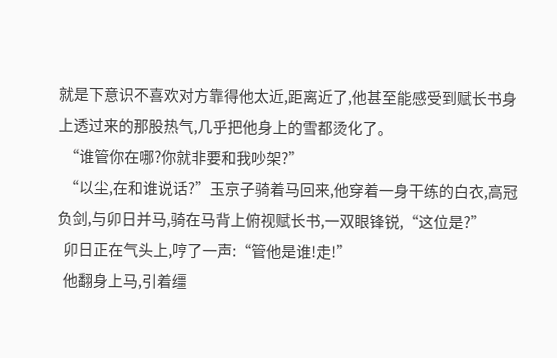就是下意识不喜欢对方靠得他太近,距离近了,他甚至能感受到赋长书身上透过来的那股热气,几乎把他身上的雪都烫化了。
  “谁管你在哪?你就非要和我吵架?”
  “以尘,在和谁说话?”玉京子骑着马回来,他穿着一身干练的白衣,高冠负剑,与卯日并马,骑在马背上俯视赋长书,一双眼锋锐,“这位是?”
  卯日正在气头上,哼了一声:“管他是谁!走!”
  他翻身上马,引着缰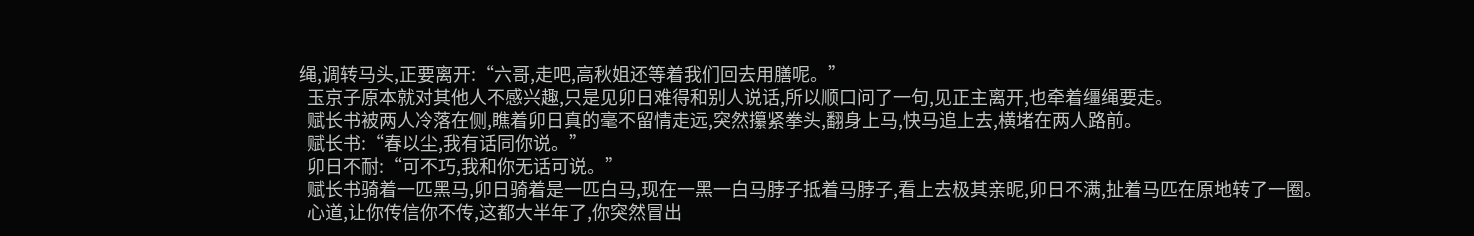绳,调转马头,正要离开:“六哥,走吧,高秋姐还等着我们回去用膳呢。”
  玉京子原本就对其他人不感兴趣,只是见卯日难得和别人说话,所以顺口问了一句,见正主离开,也牵着缰绳要走。
  赋长书被两人冷落在侧,瞧着卯日真的毫不留情走远,突然攥紧拳头,翻身上马,快马追上去,横堵在两人路前。
  赋长书:“春以尘,我有话同你说。”
  卯日不耐:“可不巧,我和你无话可说。”
  赋长书骑着一匹黑马,卯日骑着是一匹白马,现在一黑一白马脖子抵着马脖子,看上去极其亲昵,卯日不满,扯着马匹在原地转了一圈。
  心道,让你传信你不传,这都大半年了,你突然冒出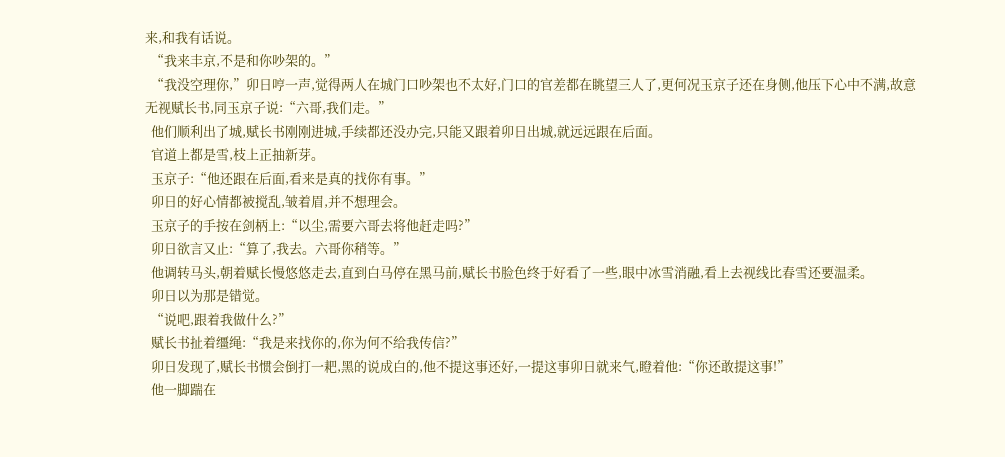来,和我有话说。
  “我来丰京,不是和你吵架的。”
  “我没空理你,”卯日哼一声,觉得两人在城门口吵架也不太好,门口的官差都在眺望三人了,更何况玉京子还在身侧,他压下心中不满,故意无视赋长书,同玉京子说:“六哥,我们走。”
  他们顺利出了城,赋长书刚刚进城,手续都还没办完,只能又跟着卯日出城,就远远跟在后面。
  官道上都是雪,枝上正抽新芽。
  玉京子:“他还跟在后面,看来是真的找你有事。”
  卯日的好心情都被搅乱,皱着眉,并不想理会。
  玉京子的手按在剑柄上:“以尘,需要六哥去将他赶走吗?”
  卯日欲言又止:“算了,我去。六哥你稍等。”
  他调转马头,朝着赋长慢悠悠走去,直到白马停在黑马前,赋长书脸色终于好看了一些,眼中冰雪消融,看上去视线比春雪还要温柔。
  卯日以为那是错觉。
  “说吧,跟着我做什么?”
  赋长书扯着缰绳:“我是来找你的,你为何不给我传信?”
  卯日发现了,赋长书惯会倒打一耙,黑的说成白的,他不提这事还好,一提这事卯日就来气,瞪着他:“你还敢提这事!”
  他一脚踹在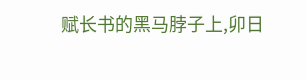赋长书的黑马脖子上,卯日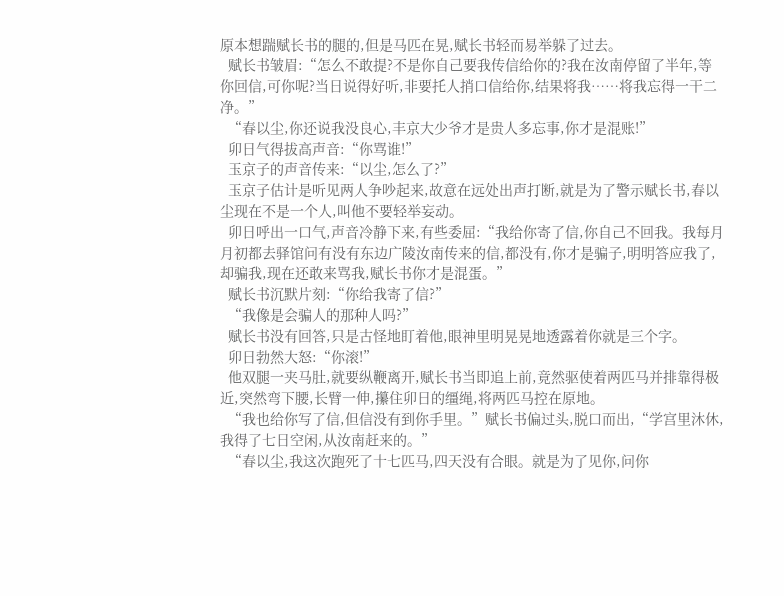原本想踹赋长书的腿的,但是马匹在晃,赋长书轻而易举躲了过去。
  赋长书皱眉:“怎么不敢提?不是你自己要我传信给你的?我在汝南停留了半年,等你回信,可你呢?当日说得好听,非要托人捎口信给你,结果将我……将我忘得一干二净。”
  “春以尘,你还说我没良心,丰京大少爷才是贵人多忘事,你才是混账!”
  卯日气得拔高声音:“你骂谁!”
  玉京子的声音传来:“以尘,怎么了?”
  玉京子估计是听见两人争吵起来,故意在远处出声打断,就是为了警示赋长书,春以尘现在不是一个人,叫他不要轻举妄动。
  卯日呼出一口气,声音冷静下来,有些委屈:“我给你寄了信,你自己不回我。我每月月初都去驿馆问有没有东边广陵汝南传来的信,都没有,你才是骗子,明明答应我了,却骗我,现在还敢来骂我,赋长书你才是混蛋。”
  赋长书沉默片刻:“你给我寄了信?”
  “我像是会骗人的那种人吗?”
  赋长书没有回答,只是古怪地盯着他,眼神里明晃晃地透露着你就是三个字。
  卯日勃然大怒:“你滚!”
  他双腿一夹马肚,就要纵鞭离开,赋长书当即追上前,竟然驱使着两匹马并排靠得极近,突然弯下腰,长臂一伸,攥住卯日的缰绳,将两匹马控在原地。
  “我也给你写了信,但信没有到你手里。”赋长书偏过头,脱口而出,“学宫里沐休,我得了七日空闲,从汝南赶来的。”
  “春以尘,我这次跑死了十七匹马,四天没有合眼。就是为了见你,问你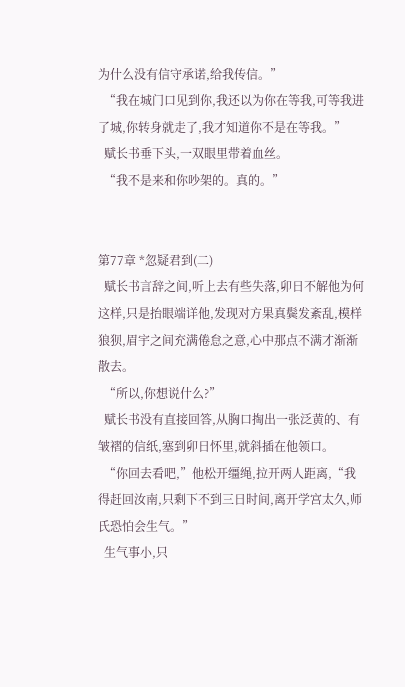为什么没有信守承诺,给我传信。”
  “我在城门口见到你,我还以为你在等我,可等我进了城,你转身就走了,我才知道你不是在等我。”
  赋长书垂下头,一双眼里带着血丝。
  “我不是来和你吵架的。真的。”


第77章 *忽疑君到(二)
  赋长书言辞之间,听上去有些失落,卯日不解他为何这样,只是抬眼端详他,发现对方果真鬓发紊乱,模样狼狈,眉宇之间充满倦怠之意,心中那点不满才渐渐散去。
  “所以,你想说什么?”
  赋长书没有直接回答,从胸口掏出一张泛黄的、有皱褶的信纸,塞到卯日怀里,就斜插在他领口。
  “你回去看吧,”他松开缰绳,拉开两人距离,“我得赶回汝南,只剩下不到三日时间,离开学宫太久,师氏恐怕会生气。”
  生气事小,只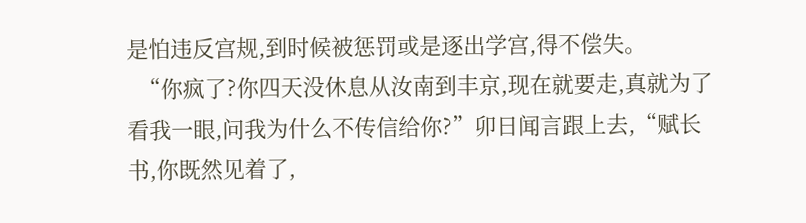是怕违反宫规,到时候被惩罚或是逐出学宫,得不偿失。
  “你疯了?你四天没休息从汝南到丰京,现在就要走,真就为了看我一眼,问我为什么不传信给你?”卯日闻言跟上去,“赋长书,你既然见着了,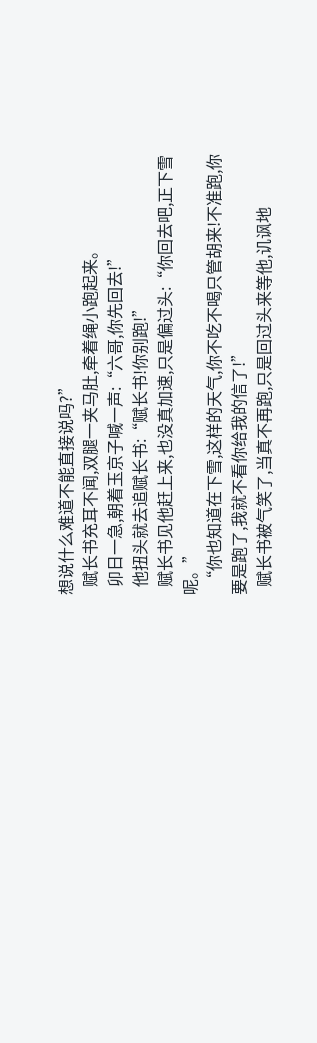想说什么难道不能直接说吗?”
  赋长书充耳不闻,双腿一夹马肚,牵着绳小跑起来。
  卯日一急,朝着玉京子喊一声:“六哥,你先回去!”
  他扭头就去追赋长书:“赋长书!你别跑!”
  赋长书见他赶上来,也没真加速,只是偏过头:“你回去吧,正下雪呢。”
  “你也知道在下雪,这样的天气,你不吃不喝只管胡来!不准跑,你要是跑了,我就不看你给我的信了!”
  赋长书被气笑了,当真不再跑,只是回过头来等他,讥讽地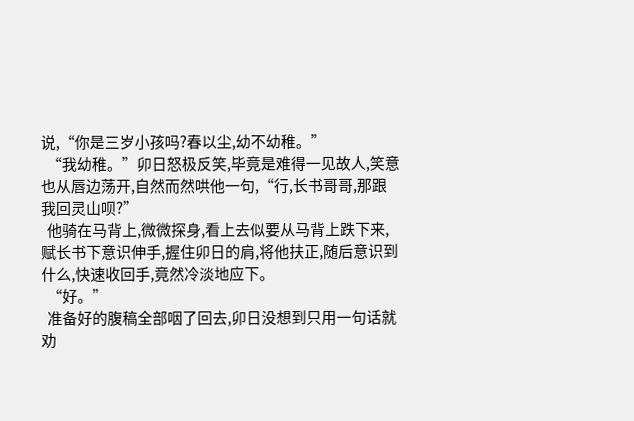说,“你是三岁小孩吗?春以尘,幼不幼稚。”
  “我幼稚。”卯日怒极反笑,毕竟是难得一见故人,笑意也从唇边荡开,自然而然哄他一句,“行,长书哥哥,那跟我回灵山呗?”
  他骑在马背上,微微探身,看上去似要从马背上跌下来,赋长书下意识伸手,握住卯日的肩,将他扶正,随后意识到什么,快速收回手,竟然冷淡地应下。
  “好。”
  准备好的腹稿全部咽了回去,卯日没想到只用一句话就劝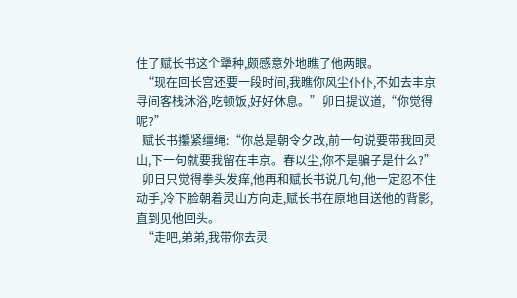住了赋长书这个犟种,颇感意外地瞧了他两眼。
  “现在回长宫还要一段时间,我瞧你风尘仆仆,不如去丰京寻间客栈沐浴,吃顿饭,好好休息。”卯日提议道,“你觉得呢?”
  赋长书攥紧缰绳:“你总是朝令夕改,前一句说要带我回灵山,下一句就要我留在丰京。春以尘,你不是骗子是什么?”
  卯日只觉得拳头发痒,他再和赋长书说几句,他一定忍不住动手,冷下脸朝着灵山方向走,赋长书在原地目送他的背影,直到见他回头。
  “走吧,弟弟,我带你去灵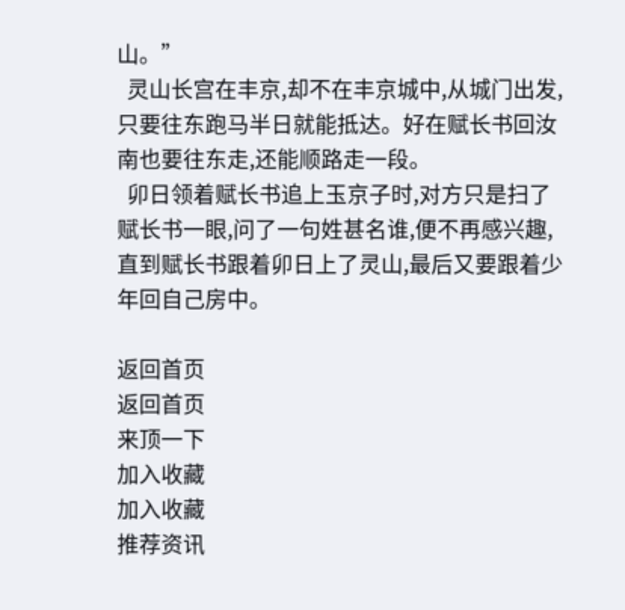山。”
  灵山长宫在丰京,却不在丰京城中,从城门出发,只要往东跑马半日就能抵达。好在赋长书回汝南也要往东走,还能顺路走一段。
  卯日领着赋长书追上玉京子时,对方只是扫了赋长书一眼,问了一句姓甚名谁,便不再感兴趣,直到赋长书跟着卯日上了灵山,最后又要跟着少年回自己房中。

返回首页
返回首页
来顶一下
加入收藏
加入收藏
推荐资讯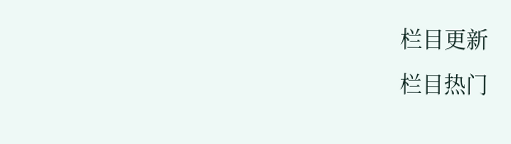栏目更新
栏目热门